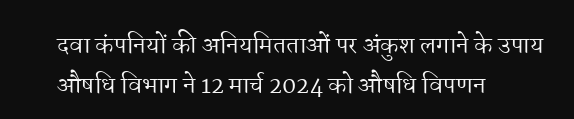दवा कंपनियों की अनियमितताओं पर अंकुश लगाने के उपाय
औषधि विभाग ने 12 मार्च 2024 को औषधि विपणन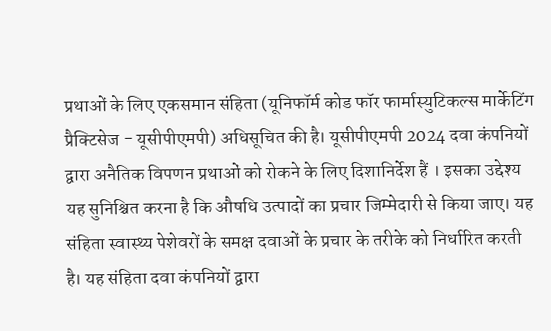प्रथाओं के लिए एकसमान संहिता (यूनिफॉर्म कोड फॉर फार्मास्युटिकल्स मार्केटिंग प्रैक्टिसेज - यूसीपीएमपी) अधिसूचित की है। यूसीपीएमपी 2024 दवा कंपनियों द्वारा अनैतिक विपणन प्रथाओं को रोकने के लिए दिशानिर्देश हैं । इसका उद्देश्य यह सुनिश्चित करना है कि औषधि उत्पादों का प्रचार जिम्मेदारी से किया जाए। यह संहिता स्वास्थ्य पेशेवरों के समक्ष दवाओं के प्रचार के तरीके को निर्धारित करती है। यह संहिता दवा कंपनियों द्वारा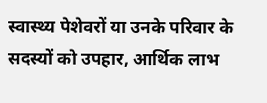स्वास्थ्य पेशेवरों या उनके परिवार के सदस्यों को उपहार, आर्थिक लाभ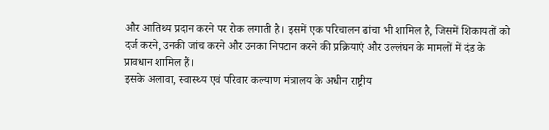और आतिथ्य प्रदान करने पर रोक लगाती है। इसमें एक परिचालन ढांचा भी शामिल है, जिसमें शिकायतों को दर्ज करने, उनकी जांच करने और उनका निपटान करने की प्रक्रियाएं और उल्लंघन के मामलों में दंड के प्रावधान शामिल हैं।
इसके अलावा, स्वास्थ्य एवं परिवार कल्याण मंत्रालय के अधीन राष्ट्रीय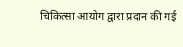चिकित्सा आयोग द्वारा प्रदान की गई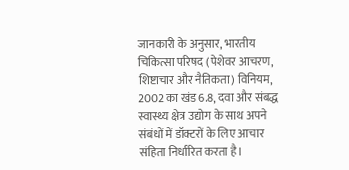जानकारी के अनुसार, भारतीय चिकित्सा परिषद (पेशेवर आचरण, शिष्टाचार और नैतिकता) विनियम, 2002 का खंड 6.8, दवा और संबद्ध स्वास्थ्य क्षेत्र उद्योग के साथ अपने संबंधों में डॉक्टरों के लिए आचार संहिता निर्धारित करता है।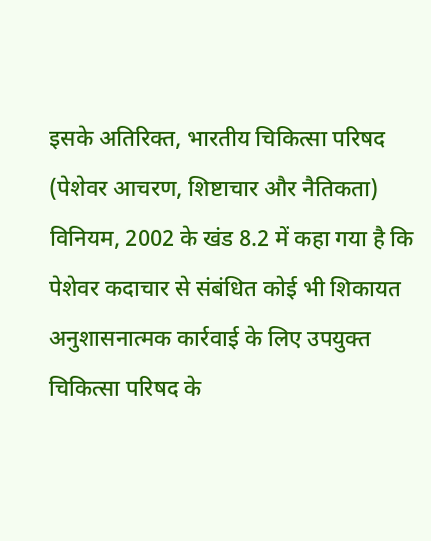इसके अतिरिक्त, भारतीय चिकित्सा परिषद (पेशेवर आचरण, शिष्टाचार और नैतिकता) विनियम, 2002 के खंड 8.2 में कहा गया है कि पेशेवर कदाचार से संबंधित कोई भी शिकायत अनुशासनात्मक कार्रवाई के लिए उपयुक्त चिकित्सा परिषद के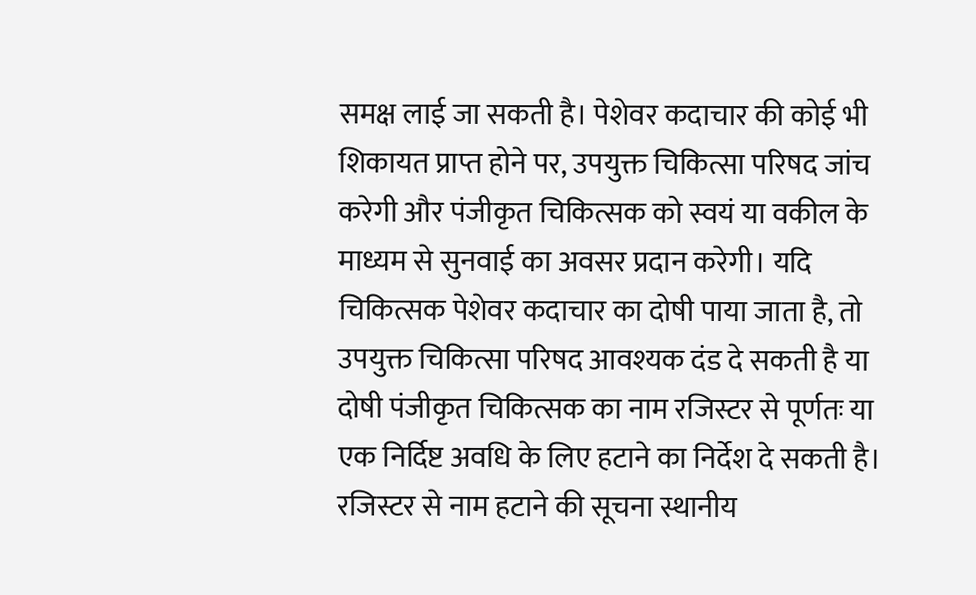समक्ष लाई जा सकती है। पेशेवर कदाचार की कोई भी शिकायत प्राप्त होने पर, उपयुक्त चिकित्सा परिषद जांच करेगी और पंजीकृत चिकित्सक को स्वयं या वकील के माध्यम से सुनवाई का अवसर प्रदान करेगी। यदि चिकित्सक पेशेवर कदाचार का दोषी पाया जाता है, तो उपयुक्त चिकित्सा परिषद आवश्यक दंड दे सकती है या दोषी पंजीकृत चिकित्सक का नाम रजिस्टर से पूर्णतः या एक निर्दिष्ट अवधि के लिए हटाने का निर्देश दे सकती है। रजिस्टर से नाम हटाने की सूचना स्थानीय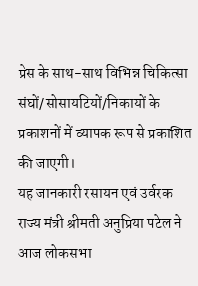प्रेस के साथ-साथ विभिन्न चिकित्सा संघों/सोसायटियों/निकायों के प्रकाशनों में व्यापक रूप से प्रकाशित की जाएगी।
यह जानकारी रसायन एवं उर्वरक राज्य मंत्री श्रीमती अनुप्रिया पटेल ने आज लोकसभा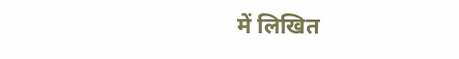में लिखित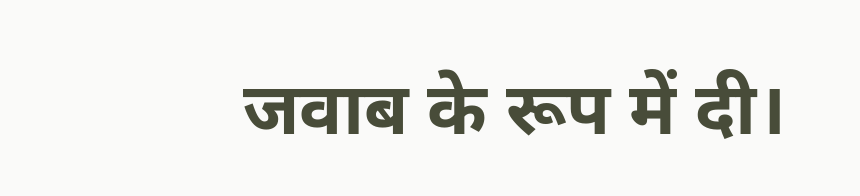जवाब के रूप में दी।